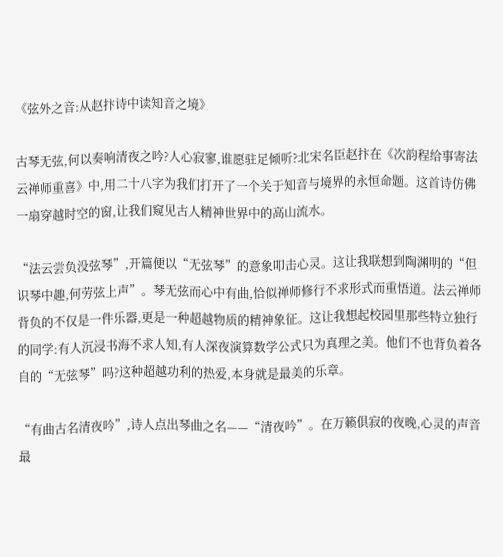《弦外之音:从赵抃诗中读知音之境》

古琴无弦,何以奏响清夜之吟?人心寂寥,谁愿驻足倾听?北宋名臣赵抃在《次韵程给事寄法云禅师重喜》中,用二十八字为我们打开了一个关于知音与境界的永恒命题。这首诗仿佛一扇穿越时空的窗,让我们窥见古人精神世界中的高山流水。

“法云尝负没弦琴”,开篇便以“无弦琴”的意象叩击心灵。这让我联想到陶渊明的“但识琴中趣,何劳弦上声”。琴无弦而心中有曲,恰似禅师修行不求形式而重悟道。法云禅师背负的不仅是一件乐器,更是一种超越物质的精神象征。这让我想起校园里那些特立独行的同学:有人沉浸书海不求人知,有人深夜演算数学公式只为真理之美。他们不也背负着各自的“无弦琴”吗?这种超越功利的热爱,本身就是最美的乐章。

“有曲古名清夜吟”,诗人点出琴曲之名——“清夜吟”。在万籁俱寂的夜晚,心灵的声音最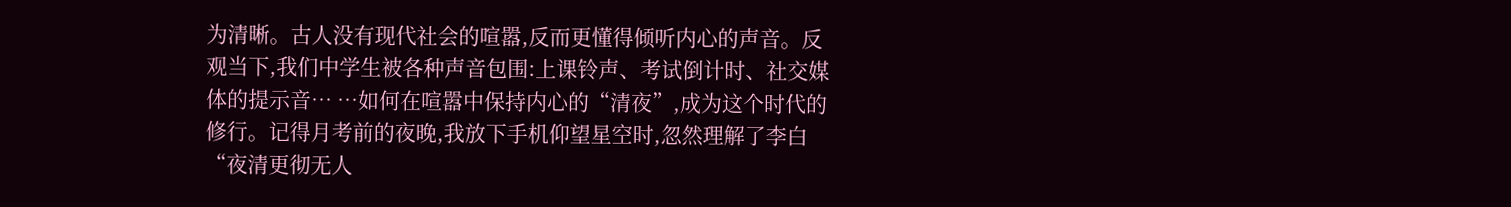为清晰。古人没有现代社会的喧嚣,反而更懂得倾听内心的声音。反观当下,我们中学生被各种声音包围:上课铃声、考试倒计时、社交媒体的提示音… …如何在喧嚣中保持内心的“清夜”,成为这个时代的修行。记得月考前的夜晚,我放下手机仰望星空时,忽然理解了李白“夜清更彻无人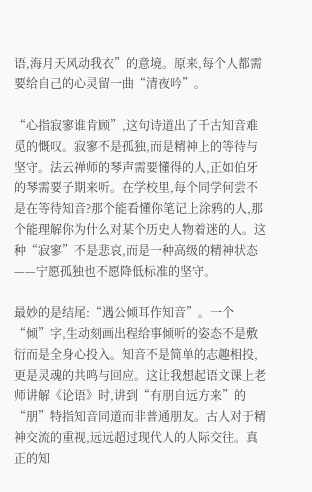语,海月天风动我衣”的意境。原来,每个人都需要给自己的心灵留一曲“清夜吟”。

“心指寂寥谁肯顾”,这句诗道出了千古知音难觅的慨叹。寂寥不是孤独,而是精神上的等待与坚守。法云禅师的琴声需要懂得的人,正如伯牙的琴需要子期来听。在学校里,每个同学何尝不是在等待知音?那个能看懂你笔记上涂鸦的人,那个能理解你为什么对某个历史人物着迷的人。这种“寂寥”不是悲哀,而是一种高级的精神状态——宁愿孤独也不愿降低标准的坚守。

最妙的是结尾:“遇公倾耳作知音”。一个“倾”字,生动刻画出程给事倾听的姿态不是敷衍而是全身心投入。知音不是简单的志趣相投,更是灵魂的共鸣与回应。这让我想起语文课上老师讲解《论语》时,讲到“有朋自远方来”的“朋”特指知音同道而非普通朋友。古人对于精神交流的重视,远远超过现代人的人际交往。真正的知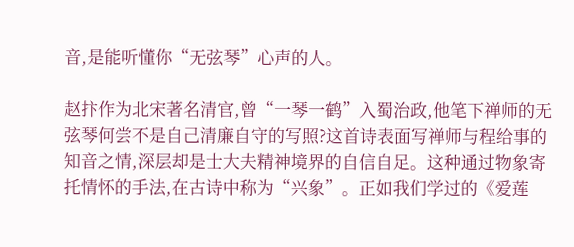音,是能听懂你“无弦琴”心声的人。

赵抃作为北宋著名清官,曾“一琴一鹤”入蜀治政,他笔下禅师的无弦琴何尝不是自己清廉自守的写照?这首诗表面写禅师与程给事的知音之情,深层却是士大夫精神境界的自信自足。这种通过物象寄托情怀的手法,在古诗中称为“兴象”。正如我们学过的《爱莲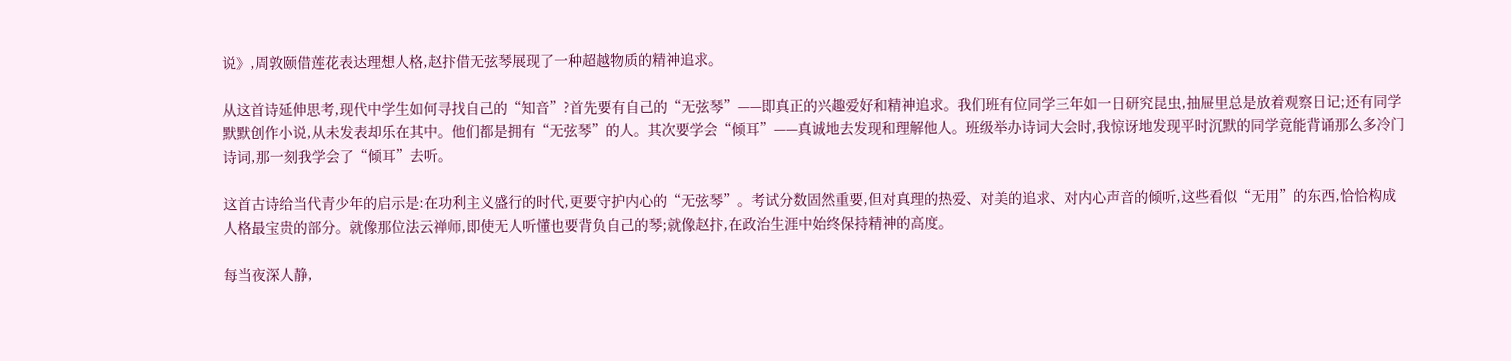说》,周敦颐借莲花表达理想人格,赵抃借无弦琴展现了一种超越物质的精神追求。

从这首诗延伸思考,现代中学生如何寻找自己的“知音”?首先要有自己的“无弦琴”——即真正的兴趣爱好和精神追求。我们班有位同学三年如一日研究昆虫,抽屉里总是放着观察日记;还有同学默默创作小说,从未发表却乐在其中。他们都是拥有“无弦琴”的人。其次要学会“倾耳”——真诚地去发现和理解他人。班级举办诗词大会时,我惊讶地发现平时沉默的同学竟能背诵那么多冷门诗词,那一刻我学会了“倾耳”去听。

这首古诗给当代青少年的启示是:在功利主义盛行的时代,更要守护内心的“无弦琴”。考试分数固然重要,但对真理的热爱、对美的追求、对内心声音的倾听,这些看似“无用”的东西,恰恰构成人格最宝贵的部分。就像那位法云禅师,即使无人听懂也要背负自己的琴;就像赵抃,在政治生涯中始终保持精神的高度。

每当夜深人静,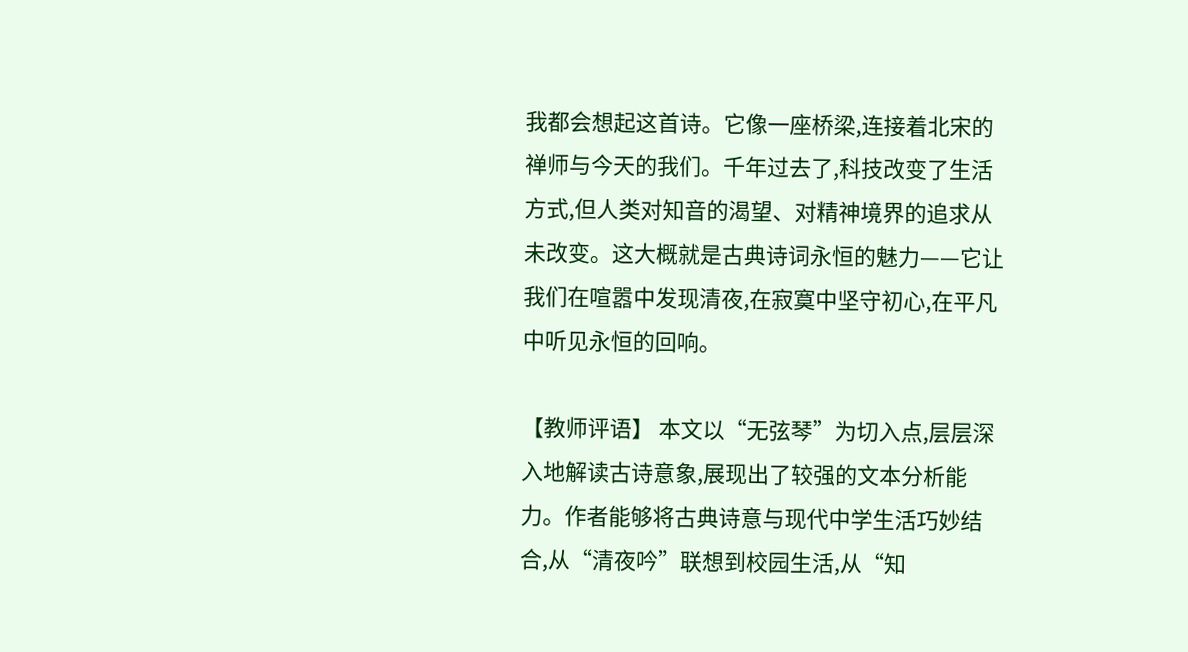我都会想起这首诗。它像一座桥梁,连接着北宋的禅师与今天的我们。千年过去了,科技改变了生活方式,但人类对知音的渴望、对精神境界的追求从未改变。这大概就是古典诗词永恒的魅力——它让我们在喧嚣中发现清夜,在寂寞中坚守初心,在平凡中听见永恒的回响。

【教师评语】 本文以“无弦琴”为切入点,层层深入地解读古诗意象,展现出了较强的文本分析能力。作者能够将古典诗意与现代中学生活巧妙结合,从“清夜吟”联想到校园生活,从“知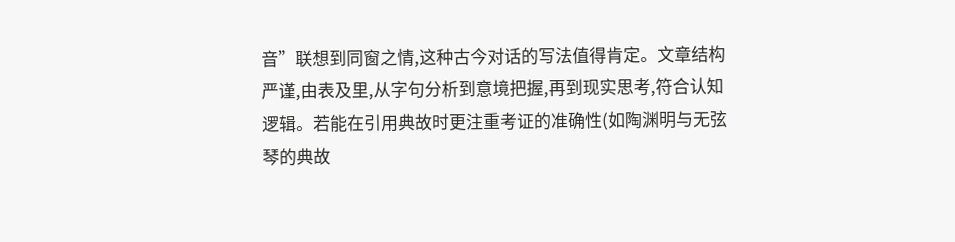音”联想到同窗之情,这种古今对话的写法值得肯定。文章结构严谨,由表及里,从字句分析到意境把握,再到现实思考,符合认知逻辑。若能在引用典故时更注重考证的准确性(如陶渊明与无弦琴的典故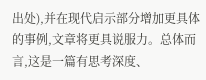出处),并在现代启示部分增加更具体的事例,文章将更具说服力。总体而言,这是一篇有思考深度、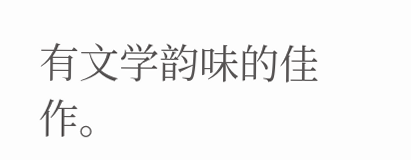有文学韵味的佳作。